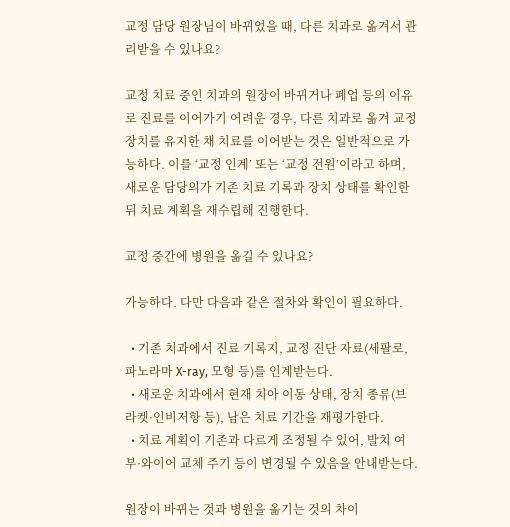교정 담당 원장님이 바뀌었을 때, 다른 치과로 옮겨서 관리받을 수 있나요?

교정 치료 중인 치과의 원장이 바뀌거나 폐업 등의 이유로 진료를 이어가기 어려운 경우, 다른 치과로 옮겨 교정 장치를 유지한 채 치료를 이어받는 것은 일반적으로 가능하다. 이를 ‘교정 인계’ 또는 ‘교정 전원’이라고 하며, 새로운 담당의가 기존 치료 기록과 장치 상태를 확인한 뒤 치료 계획을 재수립해 진행한다.

교정 중간에 병원을 옮길 수 있나요?

가능하다. 다만 다음과 같은 절차와 확인이 필요하다.

  • 기존 치과에서 진료 기록지, 교정 진단 자료(세팔로, 파노라마 X-ray, 모형 등)를 인계받는다.
  • 새로운 치과에서 현재 치아 이동 상태, 장치 종류(브라켓·인비저항 등), 남은 치료 기간을 재평가한다.
  • 치료 계획이 기존과 다르게 조정될 수 있어, 발치 여부·와이어 교체 주기 등이 변경될 수 있음을 안내받는다.

원장이 바뀌는 것과 병원을 옮기는 것의 차이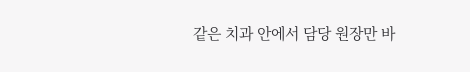같은 치과 안에서 담당 원장만 바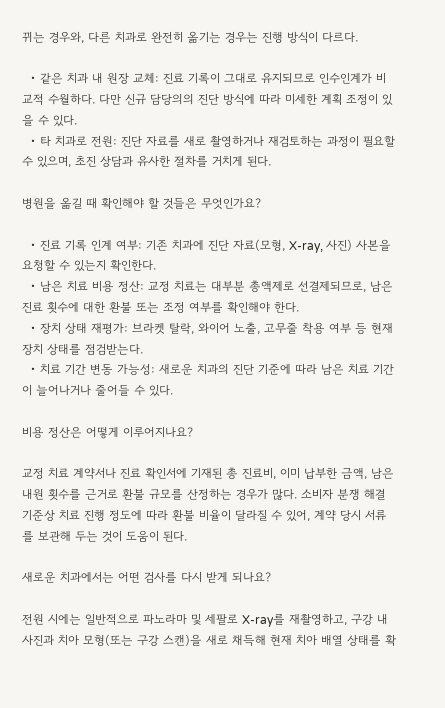뀌는 경우와, 다른 치과로 완전히 옮기는 경우는 진행 방식이 다르다.

  • 같은 치과 내 원장 교체: 진료 기록이 그대로 유지되므로 인수인계가 비교적 수월하다. 다만 신규 담당의의 진단 방식에 따라 미세한 계획 조정이 있을 수 있다.
  • 타 치과로 전원: 진단 자료를 새로 촬영하거나 재검토하는 과정이 필요할 수 있으며, 초진 상담과 유사한 절차를 거치게 된다.

병원을 옮길 때 확인해야 할 것들은 무엇인가요?

  • 진료 기록 인계 여부: 기존 치과에 진단 자료(모형, X-ray, 사진) 사본을 요청할 수 있는지 확인한다.
  • 남은 치료 비용 정산: 교정 치료는 대부분 총액제로 선결제되므로, 남은 진료 횟수에 대한 환불 또는 조정 여부를 확인해야 한다.
  • 장치 상태 재평가: 브라켓 탈락, 와이어 노출, 고무줄 착용 여부 등 현재 장치 상태를 점검받는다.
  • 치료 기간 변동 가능성: 새로운 치과의 진단 기준에 따라 남은 치료 기간이 늘어나거나 줄어들 수 있다.

비용 정산은 어떻게 이루어지나요?

교정 치료 계약서나 진료 확인서에 기재된 총 진료비, 이미 납부한 금액, 남은 내원 횟수를 근거로 환불 규모를 산정하는 경우가 많다. 소비자 분쟁 해결 기준상 치료 진행 정도에 따라 환불 비율이 달라질 수 있어, 계약 당시 서류를 보관해 두는 것이 도움이 된다.

새로운 치과에서는 어떤 검사를 다시 받게 되나요?

전원 시에는 일반적으로 파노라마 및 세팔로 X-ray를 재촬영하고, 구강 내 사진과 치아 모형(또는 구강 스캔)을 새로 채득해 현재 치아 배열 상태를 확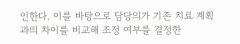인한다. 이를 바탕으로 담당의가 기존 치료 계획과의 차이를 비교해 조정 여부를 결정한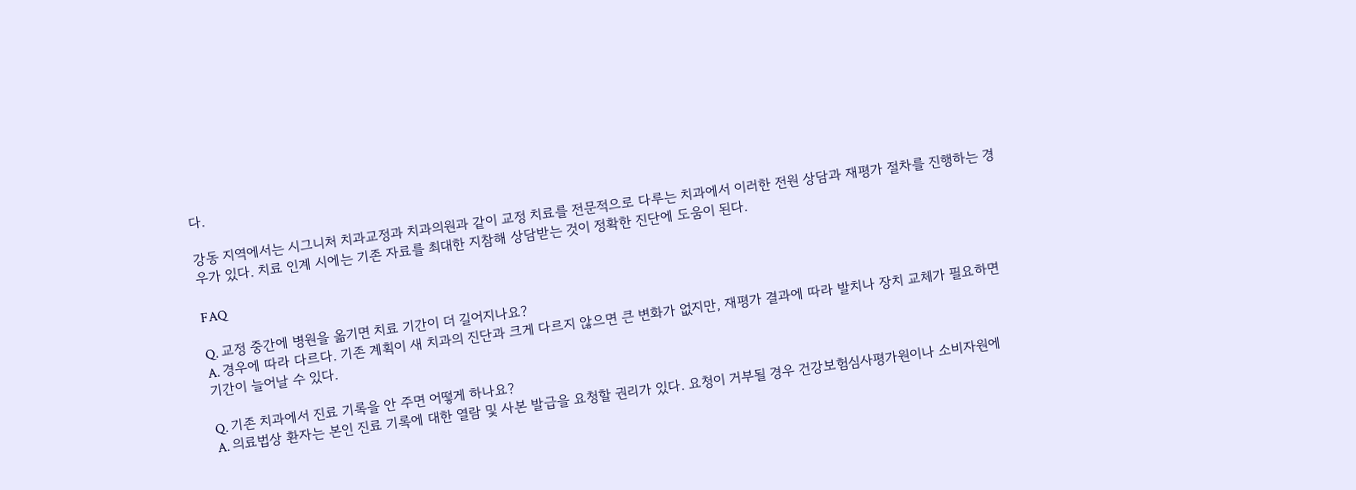다.

강동 지역에서는 시그니처 치과교정과 치과의원과 같이 교정 치료를 전문적으로 다루는 치과에서 이러한 전원 상담과 재평가 절차를 진행하는 경우가 있다. 치료 인계 시에는 기존 자료를 최대한 지참해 상담받는 것이 정확한 진단에 도움이 된다.

FAQ

Q. 교정 중간에 병원을 옮기면 치료 기간이 더 길어지나요?
A. 경우에 따라 다르다. 기존 계획이 새 치과의 진단과 크게 다르지 않으면 큰 변화가 없지만, 재평가 결과에 따라 발치나 장치 교체가 필요하면 기간이 늘어날 수 있다.

Q. 기존 치과에서 진료 기록을 안 주면 어떻게 하나요?
A. 의료법상 환자는 본인 진료 기록에 대한 열람 및 사본 발급을 요청할 권리가 있다. 요청이 거부될 경우 건강보험심사평가원이나 소비자원에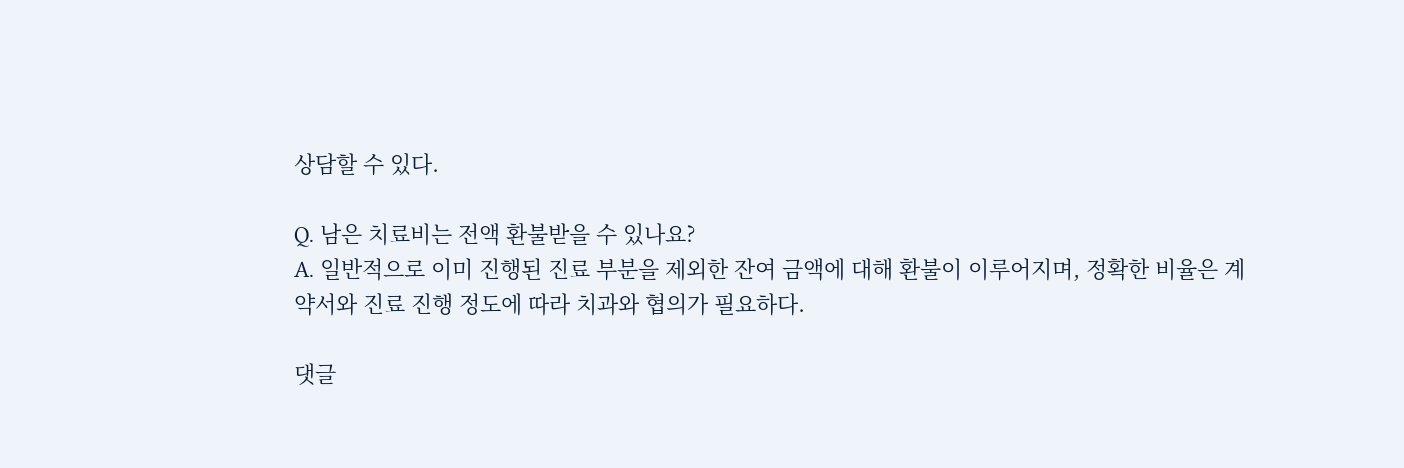상담할 수 있다.

Q. 남은 치료비는 전액 환불받을 수 있나요?
A. 일반적으로 이미 진행된 진료 부분을 제외한 잔여 금액에 대해 환불이 이루어지며, 정확한 비율은 계약서와 진료 진행 정도에 따라 치과와 협의가 필요하다.

댓글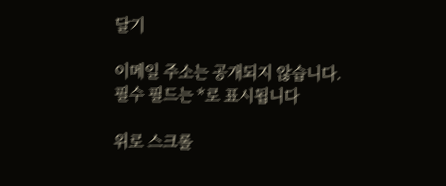달기

이메일 주소는 공개되지 않습니다. 필수 필드는 *로 표시됩니다

위로 스크롤